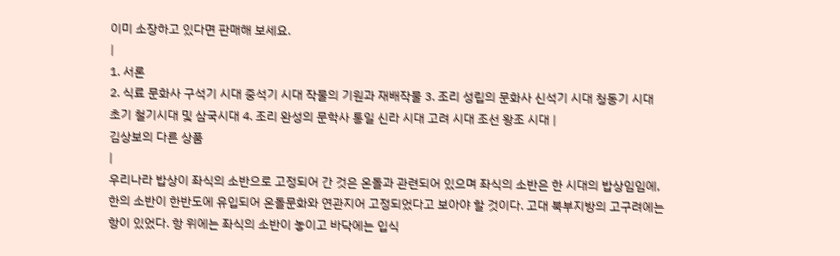이미 소장하고 있다면 판매해 보세요.
|
1. 서론
2. 식료 문화사 구석기 시대 중석기 시대 작물의 기원과 재배작물 3. 조리 성립의 문화사 신석기 시대 청동기 시대 초기 철기시대 및 삼국시대 4. 조리 완성의 문학사 통일 신라 시대 고려 시대 조선 왕조 시대 |
김상보의 다른 상품
|
우리나라 밥상이 좌식의 소반으로 고정되어 간 것은 온돌과 관련되어 있으며 좌식의 소반은 한 시대의 밥상임임에, 한의 소반이 한반도에 유입되어 온돌문화와 연관지어 고정되었다고 보아야 할 것이다. 고대 북부지방의 고구려에는 항이 있었다. 항 위에는 좌식의 소반이 놓이고 바닥에는 입식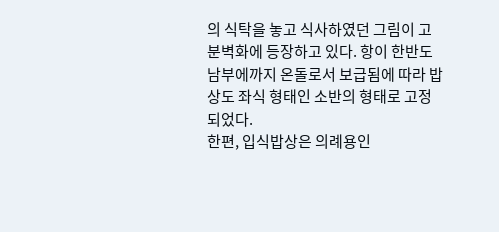의 식탁을 놓고 식사하였던 그림이 고분벽화에 등장하고 있다. 항이 한반도 남부에까지 온돌로서 보급됨에 따라 밥상도 좌식 형태인 소반의 형태로 고정되었다.
한편, 입식밥상은 의례용인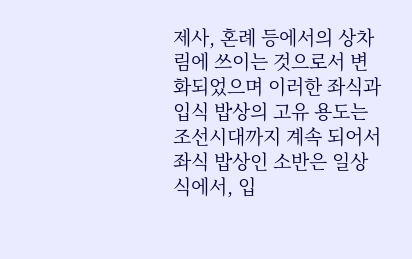제사, 혼례 등에서의 상차림에 쓰이는 것으로서 변화되었으며 이러한 좌식과 입식 밥상의 고유 용도는 조선시대까지 계속 되어서 좌식 밥상인 소반은 일상식에서, 입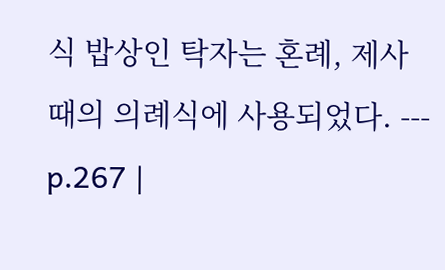식 밥상인 탁자는 혼례, 제사 때의 의례식에 사용되었다. --- p.267 |